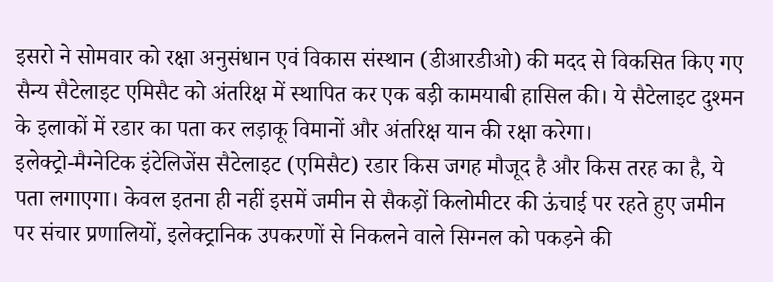इसरो ने सोमवार को रक्षा अनुसंधान एवं विकास संस्थान (डीआरडीओ) की मदद से विकसित किए गए सैन्य सैटेलाइट एमिसैट को अंतरिक्ष में स्थापित कर एक बड़ी कामयाबी हासिल की। ये सैटेलाइट दुश्मन के इलाकों में रडार का पता कर लड़ाकू विमानों और अंतरिक्ष यान की रक्षा करेगा।
इलेक्ट्रो-मैग्नेटिक इंटेलिजेंस सैटेलाइट (एमिसैट) रडार किस जगह मौजूद है और किस तरह का है, ये पता लगाएगा। केवल इतना ही नहीं इसमें जमीन से सैकड़ों किलोमीटर की ऊंचाई पर रहते हुए जमीन पर संचार प्रणालियों, इलेक्ट्रानिक उपकरणों से निकलने वाले सिग्नल को पकड़ने की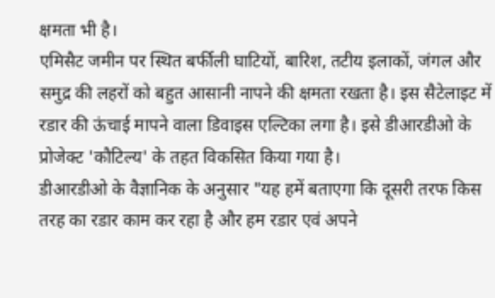क्षमता भी है।
एमिसैट जमीन पर स्थित बर्फीली घाटियों, बारिश, तटीय इलाकों, जंगल और समुद्र की लहरों को बहुत आसानी नापने की क्षमता रखता है। इस सैटेलाइट में रडार की ऊंचाई मापने वाला डिवाइस एल्टिका लगा है। इसे डीआरडीओ के प्रोजेक्ट 'कौटिल्य' के तहत विकसित किया गया है।
डीआरडीओ के वैज्ञानिक के अनुसार "यह हमें बताएगा कि दूसरी तरफ किस तरह का रडार काम कर रहा है और हम रडार एवं अपने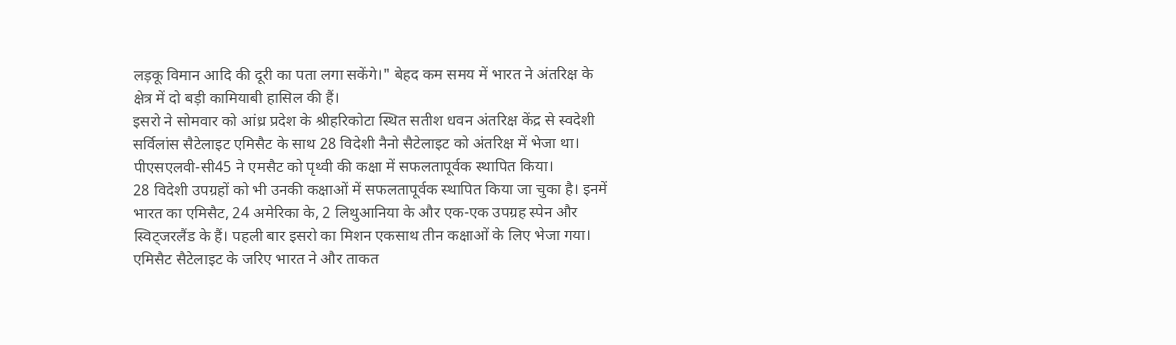लड़कू विमान आदि की दूरी का पता लगा सकेंगे।" बेहद कम समय में भारत ने अंतरिक्ष के क्षेत्र में दो बड़ी कामियाबी हासिल की हैं।
इसरो ने सोमवार को आंध्र प्रदेश के श्रीहरिकोटा स्थित सतीश धवन अंतरिक्ष केंद्र से स्वदेशी सर्विलांस सैटेलाइट एमिसैट के साथ 28 विदेशी नैनो सैटेलाइट को अंतरिक्ष में भेजा था। पीएसएलवी-सी45 ने एमसैट को पृथ्वी की कक्षा में सफलतापूर्वक स्थापित किया।
28 विदेशी उपग्रहों को भी उनकी कक्षाओं में सफलतापूर्वक स्थापित किया जा चुका है। इनमें भारत का एमिसैट, 24 अमेरिका के, 2 लिथुआनिया के और एक-एक उपग्रह स्पेन और स्विट्जरलैंड के हैं। पहली बार इसरो का मिशन एकसाथ तीन कक्षाओं के लिए भेजा गया।
एमिसैट सैटेलाइट के जरिए भारत ने और ताकत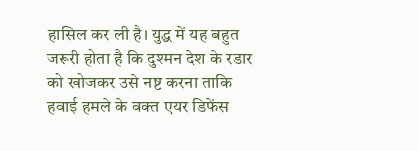हासिल कर ली है। युद्ध में यह बहुत जरूरी होता है कि दुश्मन देश के रडार को खोजकर उसे नष्ट करना ताकि हवाई हमले के वक्त एयर डिफेंस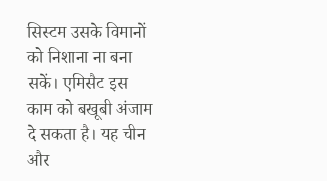सिस्टम उसके विमानों को निशाना ना बना सकें। एमिसैट इस काम को बखूबी अंजाम दे सकता है। यह चीन और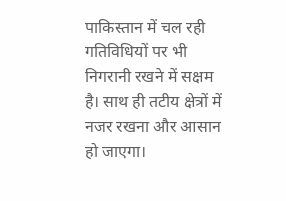पाकिस्तान में चल रही गतिविधियों पर भी निगरानी रखने में सक्षम है। साथ ही तटीय क्षेत्रों में नजर रखना और आसान हो जाएगा।